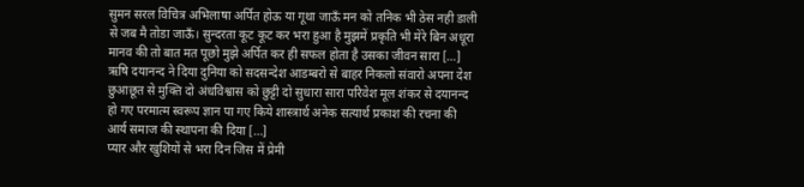सुमन सरल विचित्र अभिलाषा अर्पित होऊ या गूथा जाऊँ मन को तनिक भी ठेस नही डाली से जब मै तोडा जाऊँ। सुन्दरता कूट कूट कर भरा हुआ है मुझमें प्रकृति भी मेरे बिन अधूरा मानव की तो बात मत पूछो मुझे अर्पित कर ही सफल होता है उसका जीवन सारा […]
ऋषि दयानन्द ने दिया दुनिया को सदसन्देश आडम्बरो से बाहर निकलो संवारो अपना देश छुआछूत से मुक्ति दो अंधविश्वास को छुट्टी दो सुधारा सारा परिवेश मूल शंकर से दयानन्द हो गए परमात्म स्वरूप ज्ञान पा गए किये शास्त्रार्थ अनेक सत्यार्थ प्रकाश की रचना की आर्य समाज की स्थापना की दिया […]
प्यार और खुशियों से भरा दिन जिस में प्रेमी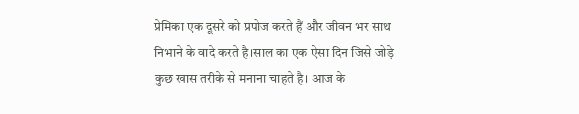प्रेमिका एक दूसरे को प्रपोज करते हैं और जीवन भर साथ निभाने के वादे करते है।साल का एक ऐसा दिन जिसे जोड़े कुछ खास तरीके से मनाना चाहते है। आज के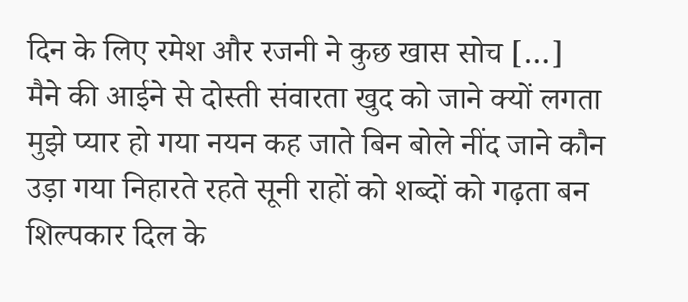दिन के लिए रमेश और रजनी ने कुछ खास सोच […]
मैने की आईने से दोस्ती संवारता खुद को जाने क्यों लगता मुझे प्यार हो गया नयन कह जाते बिन बोले नींद जाने कौन उड़ा गया निहारते रहते सूनी राहों को शब्दों को गढ़ता बन शिल्पकार दिल के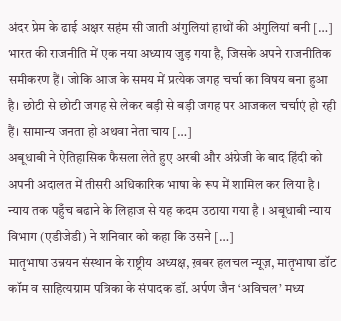अंदर प्रेम के ढाई अक्षर सहंम सी जाती अंगुलियां हाथों की अंगुलियां बनी […]
भारत की राजनीति में एक नया अध्याय जुड़ गया है, जिसके अपने राजनीतिक समीकरण हैं। जोकि आज के समय में प्रत्येक जगह चर्चा का विषय बना हुआ है। छोटी से छोटी जगह से लेकर बड़ी से बड़ी जगह पर आजकल चर्चाएं हो रही हैं। सामान्य जनता हो अथवा नेता चाय […]
अबूधाबी ने ऐतिहासिक फैसला लेते हुए अरबी और अंग्रेजी के बाद हिंदी को अपनी अदालत में तीसरी अधिकारिक भाषा के रूप में शामिल कर लिया है । न्याय तक पहुँच बढाने के लिहाज से यह कदम उठाया गया है । अबूधाबी न्याय विभाग (एडीजेडी) ने शनिवार को कहा कि उसने […]
मातृभाषा उन्नयन संस्थान के राष्ट्रीय अध्यक्ष, ख़बर हलचल न्यूज़, मातृभाषा डॉट कॉम व साहित्यग्राम पत्रिका के संपादक डॉ. अर्पण जैन ‘अविचल’ मध्य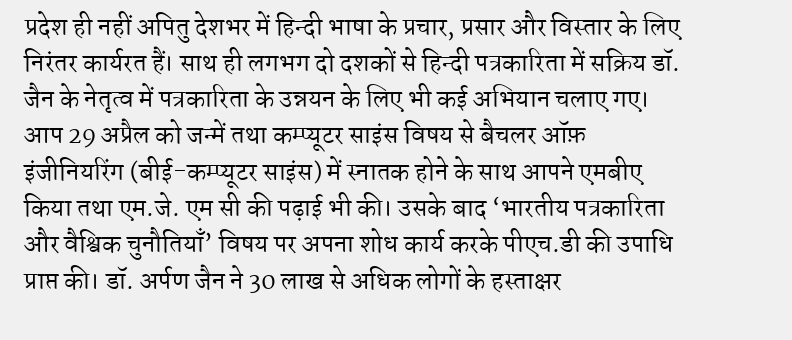प्रदेश ही नहीं अपितु देशभर में हिन्दी भाषा के प्रचार, प्रसार और विस्तार के लिए निरंतर कार्यरत हैं। साथ ही लगभग दो दशकों से हिन्दी पत्रकारिता में सक्रिय डॉ. जैन के नेतृत्व में पत्रकारिता के उन्नयन के लिए भी कई अभियान चलाए गए।
आप 29 अप्रैल को जन्में तथा कम्प्यूटर साइंस विषय से बैचलर ऑफ़ इंजीनियरिंग (बीई-कम्प्यूटर साइंस) में स्नातक होने के साथ आपने एमबीए किया तथा एम.जे. एम सी की पढ़ाई भी की। उसके बाद ‘भारतीय पत्रकारिता और वैश्विक चुनौतियाँ’ विषय पर अपना शोध कार्य करके पीएच.डी की उपाधि प्राप्त की। डॉ. अर्पण जैन ने 30 लाख से अधिक लोगों के हस्ताक्षर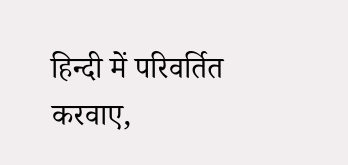हिन्दी में परिवर्तित करवाए,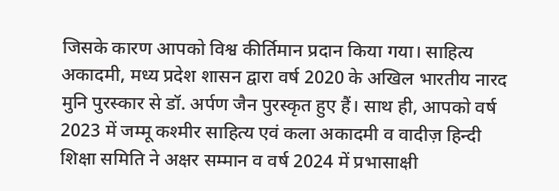जिसके कारण आपको विश्व कीर्तिमान प्रदान किया गया। साहित्य अकादमी, मध्य प्रदेश शासन द्वारा वर्ष 2020 के अखिल भारतीय नारद मुनि पुरस्कार से डॉ. अर्पण जैन पुरस्कृत हुए हैं। साथ ही, आपको वर्ष 2023 में जम्मू कश्मीर साहित्य एवं कला अकादमी व वादीज़ हिन्दी शिक्षा समिति ने अक्षर सम्मान व वर्ष 2024 में प्रभासाक्षी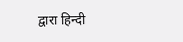द्वारा हिन्दी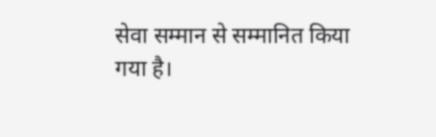सेवा सम्मान से सम्मानित किया गया है।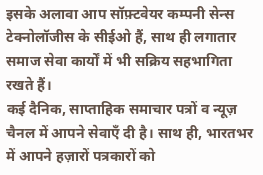इसके अलावा आप सॉफ़्टवेयर कम्पनी सेन्स टेक्नोलॉजीस के सीईओ हैं, साथ ही लगातार समाज सेवा कार्यों में भी सक्रिय सहभागिता रखते हैं।
कई दैनिक, साप्ताहिक समाचार पत्रों व न्यूज़ चैनल में आपने सेवाएँ दी है। साथ ही, भारतभर में आपने हज़ारों पत्रकारों को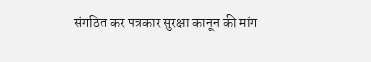संगठित कर पत्रकार सुरक्षा कानून की मांग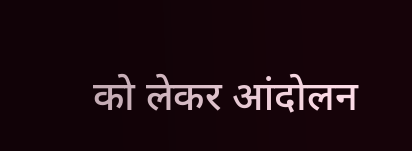को लेकर आंदोलन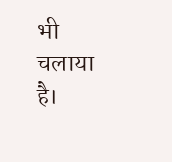भी चलाया है।